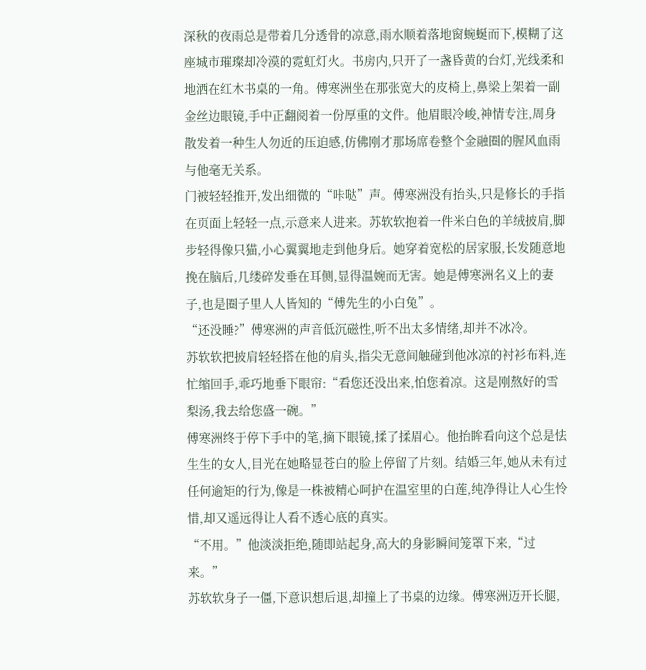深秋的夜雨总是带着几分透骨的凉意,雨水顺着落地窗蜿蜒而下,模糊了这座城市璀璨却冷漠的霓虹灯火。书房内,只开了一盏昏黄的台灯,光线柔和地洒在红木书桌的一角。傅寒洲坐在那张宽大的皮椅上,鼻梁上架着一副金丝边眼镜,手中正翻阅着一份厚重的文件。他眉眼冷峻,神情专注,周身散发着一种生人勿近的压迫感,仿佛刚才那场席卷整个金融圈的腥风血雨与他毫无关系。
门被轻轻推开,发出细微的“咔哒”声。傅寒洲没有抬头,只是修长的手指在页面上轻轻一点,示意来人进来。苏软软抱着一件米白色的羊绒披肩,脚步轻得像只猫,小心翼翼地走到他身后。她穿着宽松的居家服,长发随意地挽在脑后,几缕碎发垂在耳侧,显得温婉而无害。她是傅寒洲名义上的妻子,也是圈子里人人皆知的“傅先生的小白兔”。
“还没睡?”傅寒洲的声音低沉磁性,听不出太多情绪,却并不冰冷。
苏软软把披肩轻轻搭在他的肩头,指尖无意间触碰到他冰凉的衬衫布料,连忙缩回手,乖巧地垂下眼帘:“看您还没出来,怕您着凉。这是刚熬好的雪梨汤,我去给您盛一碗。”
傅寒洲终于停下手中的笔,摘下眼镜,揉了揉眉心。他抬眸看向这个总是怯生生的女人,目光在她略显苍白的脸上停留了片刻。结婚三年,她从未有过任何逾矩的行为,像是一株被精心呵护在温室里的白莲,纯净得让人心生怜惜,却又遥远得让人看不透心底的真实。
“不用。”他淡淡拒绝,随即站起身,高大的身影瞬间笼罩下来,“过来。”
苏软软身子一僵,下意识想后退,却撞上了书桌的边缘。傅寒洲迈开长腿,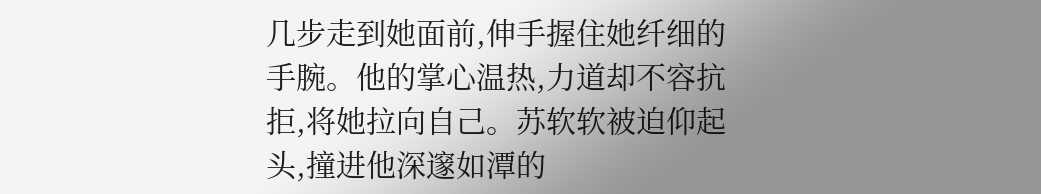几步走到她面前,伸手握住她纤细的手腕。他的掌心温热,力道却不容抗拒,将她拉向自己。苏软软被迫仰起头,撞进他深邃如潭的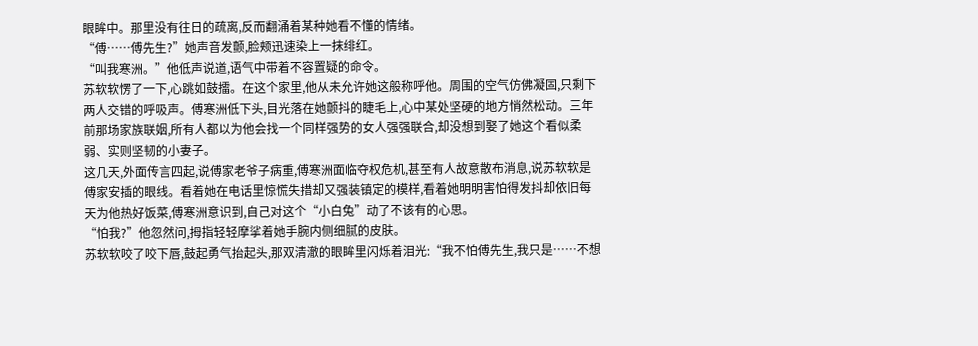眼眸中。那里没有往日的疏离,反而翻涌着某种她看不懂的情绪。
“傅……傅先生?”她声音发颤,脸颊迅速染上一抹绯红。
“叫我寒洲。”他低声说道,语气中带着不容置疑的命令。
苏软软愣了一下,心跳如鼓擂。在这个家里,他从未允许她这般称呼他。周围的空气仿佛凝固,只剩下两人交错的呼吸声。傅寒洲低下头,目光落在她颤抖的睫毛上,心中某处坚硬的地方悄然松动。三年前那场家族联姻,所有人都以为他会找一个同样强势的女人强强联合,却没想到娶了她这个看似柔弱、实则坚韧的小妻子。
这几天,外面传言四起,说傅家老爷子病重,傅寒洲面临夺权危机,甚至有人故意散布消息,说苏软软是傅家安插的眼线。看着她在电话里惊慌失措却又强装镇定的模样,看着她明明害怕得发抖却依旧每天为他热好饭菜,傅寒洲意识到,自己对这个“小白兔”动了不该有的心思。
“怕我?”他忽然问,拇指轻轻摩挲着她手腕内侧细腻的皮肤。
苏软软咬了咬下唇,鼓起勇气抬起头,那双清澈的眼眸里闪烁着泪光:“我不怕傅先生,我只是……不想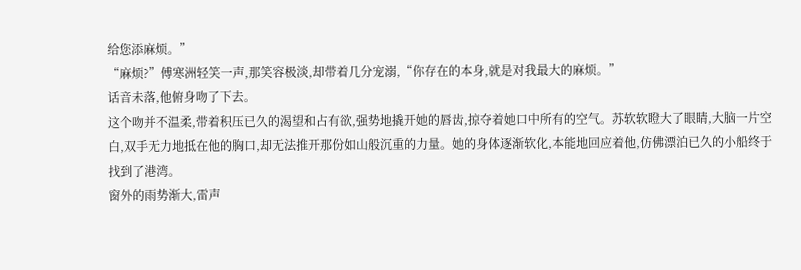给您添麻烦。”
“麻烦?”傅寒洲轻笑一声,那笑容极淡,却带着几分宠溺,“你存在的本身,就是对我最大的麻烦。”
话音未落,他俯身吻了下去。
这个吻并不温柔,带着积压已久的渴望和占有欲,强势地撬开她的唇齿,掠夺着她口中所有的空气。苏软软瞪大了眼睛,大脑一片空白,双手无力地抵在他的胸口,却无法推开那份如山般沉重的力量。她的身体逐渐软化,本能地回应着他,仿佛漂泊已久的小船终于找到了港湾。
窗外的雨势渐大,雷声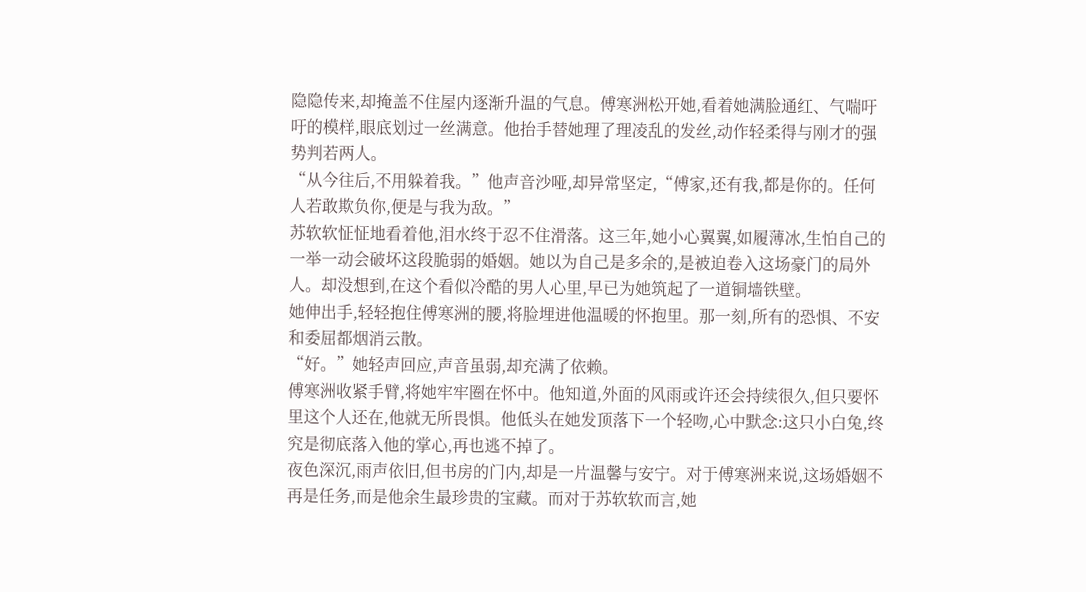隐隐传来,却掩盖不住屋内逐渐升温的气息。傅寒洲松开她,看着她满脸通红、气喘吁吁的模样,眼底划过一丝满意。他抬手替她理了理凌乱的发丝,动作轻柔得与刚才的强势判若两人。
“从今往后,不用躲着我。”他声音沙哑,却异常坚定,“傅家,还有我,都是你的。任何人若敢欺负你,便是与我为敌。”
苏软软怔怔地看着他,泪水终于忍不住滑落。这三年,她小心翼翼,如履薄冰,生怕自己的一举一动会破坏这段脆弱的婚姻。她以为自己是多余的,是被迫卷入这场豪门的局外人。却没想到,在这个看似冷酷的男人心里,早已为她筑起了一道铜墙铁壁。
她伸出手,轻轻抱住傅寒洲的腰,将脸埋进他温暖的怀抱里。那一刻,所有的恐惧、不安和委屈都烟消云散。
“好。”她轻声回应,声音虽弱,却充满了依赖。
傅寒洲收紧手臂,将她牢牢圈在怀中。他知道,外面的风雨或许还会持续很久,但只要怀里这个人还在,他就无所畏惧。他低头在她发顶落下一个轻吻,心中默念:这只小白兔,终究是彻底落入他的掌心,再也逃不掉了。
夜色深沉,雨声依旧,但书房的门内,却是一片温馨与安宁。对于傅寒洲来说,这场婚姻不再是任务,而是他余生最珍贵的宝藏。而对于苏软软而言,她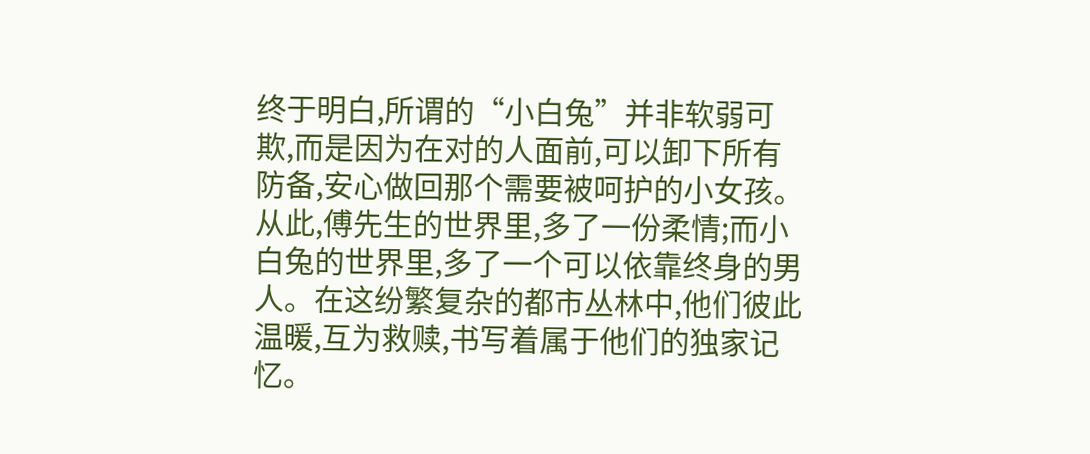终于明白,所谓的“小白兔”并非软弱可欺,而是因为在对的人面前,可以卸下所有防备,安心做回那个需要被呵护的小女孩。
从此,傅先生的世界里,多了一份柔情;而小白兔的世界里,多了一个可以依靠终身的男人。在这纷繁复杂的都市丛林中,他们彼此温暖,互为救赎,书写着属于他们的独家记忆。